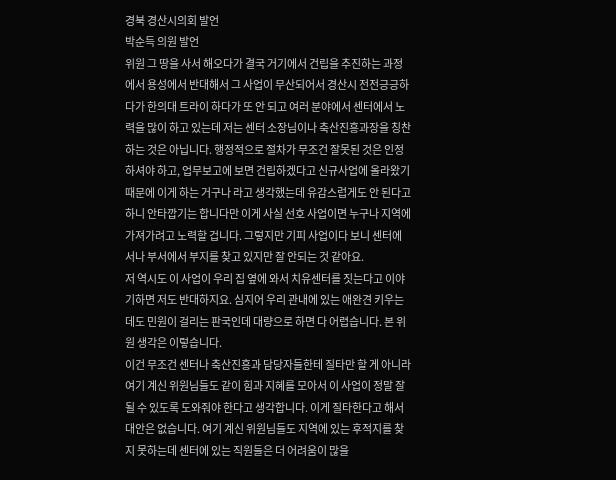경북 경산시의회 발언
박순득 의원 발언
위원 그 땅을 사서 해오다가 결국 거기에서 건립을 추진하는 과정에서 용성에서 반대해서 그 사업이 무산되어서 경산시 전전긍긍하다가 한의대 트라이 하다가 또 안 되고 여러 분야에서 센터에서 노력을 많이 하고 있는데 저는 센터 소장님이나 축산진흥과장을 칭찬하는 것은 아닙니다. 행정적으로 절차가 무조건 잘못된 것은 인정하셔야 하고, 업무보고에 보면 건립하겠다고 신규사업에 올라왔기 때문에 이게 하는 거구나 라고 생각했는데 유감스럽게도 안 된다고 하니 안타깝기는 합니다만 이게 사실 선호 사업이면 누구나 지역에 가져가려고 노력할 겁니다. 그렇지만 기피 사업이다 보니 센터에서나 부서에서 부지를 찾고 있지만 잘 안되는 것 같아요.
저 역시도 이 사업이 우리 집 옆에 와서 치유센터를 짓는다고 이야기하면 저도 반대하지요. 심지어 우리 관내에 있는 애완견 키우는데도 민원이 걸리는 판국인데 대량으로 하면 다 어렵습니다. 본 위원 생각은 이렇습니다.
이건 무조건 센터나 축산진흥과 담당자들한테 질타만 할 게 아니라 여기 계신 위원님들도 같이 힘과 지혜를 모아서 이 사업이 정말 잘 될 수 있도록 도와줘야 한다고 생각합니다. 이게 질타한다고 해서 대안은 없습니다. 여기 계신 위원님들도 지역에 있는 후적지를 찾지 못하는데 센터에 있는 직원들은 더 어려움이 많을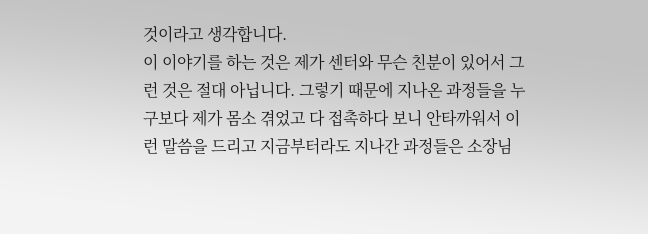것이라고 생각합니다.
이 이야기를 하는 것은 제가 센터와 무슨 친분이 있어서 그런 것은 절대 아닙니다. 그렇기 때문에 지나온 과정들을 누구보다 제가 몸소 겪었고 다 접촉하다 보니 안타까워서 이런 말씀을 드리고 지금부터라도 지나간 과정들은 소장님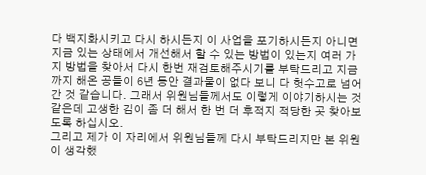다 백지화시키고 다시 하시든지 이 사업을 포기하시든지 아니면 지금 있는 상태에서 개선해서 할 수 있는 방법이 있는지 여러 가지 방법을 찾아서 다시 한번 재검토해주시기를 부탁드리고 지금까지 해온 공들이 6년 동안 결과물이 없다 보니 다 헛수고로 넘어간 것 같습니다. 그래서 위원님들께서도 이렇게 이야기하시는 것 같은데 고생한 김이 좀 더 해서 한 번 더 후적지 적당한 곳 찾아보도록 하십시오.
그리고 제가 이 자리에서 위원님들께 다시 부탁드리지만 본 위원이 생각했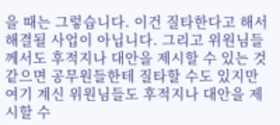을 때는 그렇습니다. 이건 질타한다고 해서 해결될 사업이 아닙니다. 그리고 위원님들께서도 후적지나 대안을 제시할 수 있는 것 같으면 공무원들한테 질타할 수도 있지만 여기 계신 위원님들도 후적지나 대안을 제시할 수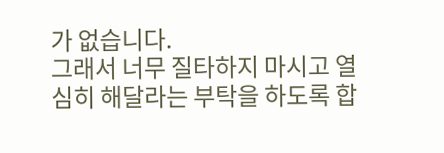가 없습니다.
그래서 너무 질타하지 마시고 열심히 해달라는 부탁을 하도록 합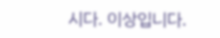시다. 이상입니다.